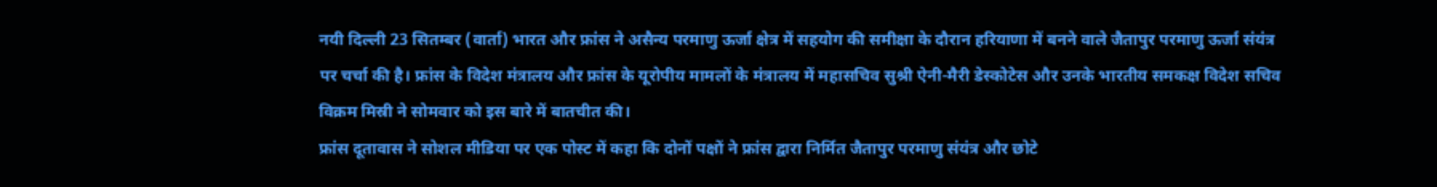नयी दिल्ली 23 सितम्बर (वार्ता) भारत और फ्रांस ने असैन्य परमाणु ऊर्जा क्षेत्र में सहयोग की समीक्षा के दौरान हरियाणा में बनने वाले जैतापुर परमाणु ऊर्जा संयंत्र पर चर्चा की है। फ्रांस के विदेश मंत्रालय और फ्रांस के यूरोपीय मामलों के मंत्रालय में महासचिव सुश्री ऐनी-मैरी डेस्कोटेस और उनके भारतीय समकक्ष विदेश सचिव विक्रम मिस्री ने सोमवार को इस बारे में बातचीत की।
फ्रांस दूतावास ने सोशल मीडिया पर एक पोस्ट में कहा कि दोनों पक्षों ने फ्रांस द्वारा निर्मित जैतापुर परमाणु संयंत्र और छोटे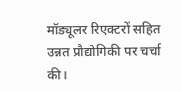मॉड्यूलर रिएक्टरों सहित उन्नत प्रौद्योगिकी पर चर्चा की।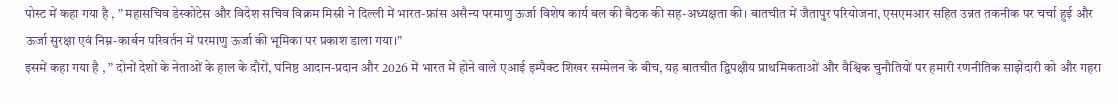पोस्ट में कहा गया है , ” महासचिव डेस्कोटेस और विदेश सचिव विक्रम मिस्री ने दिल्ली में भारत-फ्रांस असैन्य परमाणु ऊर्जा विशेष कार्य बल की बैठक की सह-अध्यक्षता की। बातचीत में जैतापुर परियोजना, एसएमआर सहित उन्नत तकनीक पर चर्चा हुई और ऊर्जा सुरक्षा एवं निम्न-कार्बन परिवर्तन में परमाणु ऊर्जा की भूमिका पर प्रकाश डाला गया।”
इसमें कहा गया है , ” दोनों देशों के नेताओं के हाल के दौरों, घनिष्ठ आदान-प्रदान और 2026 में भारत में होने वाले एआई इम्पैक्ट शिखर सम्मेलन के बीच, यह बातचीत द्विपक्षीय प्राथमिकताओं और वैश्विक चुनौतियों पर हमारी रणनीतिक साझेदारी को और गहरा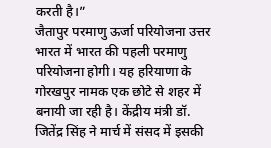करती है।”
जैतापुर परमाणु ऊर्जा परियोजना उत्तर भारत में भारत की पहली परमाणु परियोजना होगी। यह हरियाणा के गोरखपुर नामक एक छोटे से शहर में बनायी जा रही है। केंद्रीय मंत्री डॉ. जितेंद्र सिंह ने मार्च में संसद में इसकी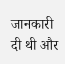जानकारी दी थी और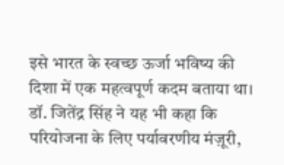इसे भारत के स्वच्छ ऊर्जा भविष्य की दिशा में एक महत्वपूर्ण कदम बताया था। डॉ. जितेंद्र सिंह ने यह भी कहा कि परियोजना के लिए पर्यावरणीय मंज़ूरी,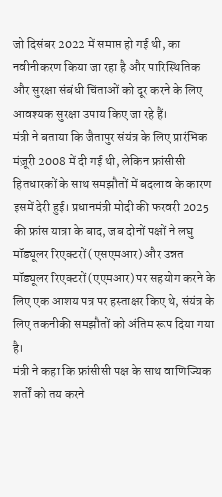जो दिसंबर 2022 में समाप्त हो गई थी, का नवीनीकरण किया जा रहा है और पारिस्थितिक और सुरक्षा संबंधी चिंताओं को दूर करने के लिए आवश्यक सुरक्षा उपाय किए जा रहे हैं।
मंत्री ने बताया कि जैतापुर संयंत्र के लिए प्रारंभिक मंज़ूरी 2008 में दी गई थी, लेकिन फ्रांसीसी हितधारकों के साथ समझौतों में बदलाव के कारण इसमें देरी हुई। प्रधानमंत्री मोदी की फरवरी 2025 की फ्रांस यात्रा के बाद, जब दोनों पक्षों ने लघु मॉड्यूलर रिएक्टरों (एसएमआर) और उन्नत मॉड्यूलर रिएक्टरों (एएमआर) पर सहयोग करने के लिए एक आशय पत्र पर हस्ताक्षर किए थे, संयंत्र के लिए तकनीकी समझौतों को अंतिम रूप दिया गया है।
मंत्री ने कहा कि फ्रांसीसी पक्ष के साथ वाणिज्यिक शर्तों को तय करने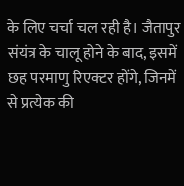के लिए चर्चा चल रही है। जैतापुर संयंत्र के चालू होने के बाद, इसमें छह परमाणु रिएक्टर होंगे, जिनमें से प्रत्येक की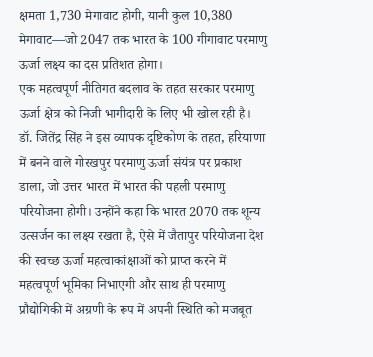क्षमता 1,730 मेगावाट होगी, यानी कुल 10,380 मेगावाट—जो 2047 तक भारत के 100 गीगावाट परमाणु ऊर्जा लक्ष्य का दस प्रतिशत होगा।
एक महत्वपूर्ण नीतिगत बदलाव के तहत सरकार परमाणु ऊर्जा क्षेत्र को निजी भागीदारी के लिए भी खोल रही है। डॉ. जितेंद्र सिंह ने इस व्यापक दृष्टिकोण के तहत, हरियाणा में बनने वाले गोरखपुर परमाणु ऊर्जा संयंत्र पर प्रकाश डाला, जो उत्तर भारत में भारत की पहली परमाणु परियोजना होगी। उन्होंने कहा कि भारत 2070 तक शून्य उत्सर्जन का लक्ष्य रखता है, ऐसे में जैतापुर परियोजना देश की स्वच्छ ऊर्जा महत्वाकांक्षाओं को प्राप्त करने में महत्वपूर्ण भूमिका निभाएगी और साथ ही परमाणु प्रौद्योगिकी में अग्रणी के रूप में अपनी स्थिति को मजबूत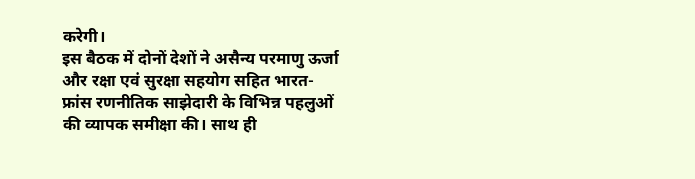करेगी।
इस बैठक में दोनों देशों ने असैन्य परमाणु ऊर्जा और रक्षा एवं सुरक्षा सहयोग सहित भारत-फ्रांस रणनीतिक साझेदारी के विभिन्न पहलुओं की व्यापक समीक्षा की। साथ ही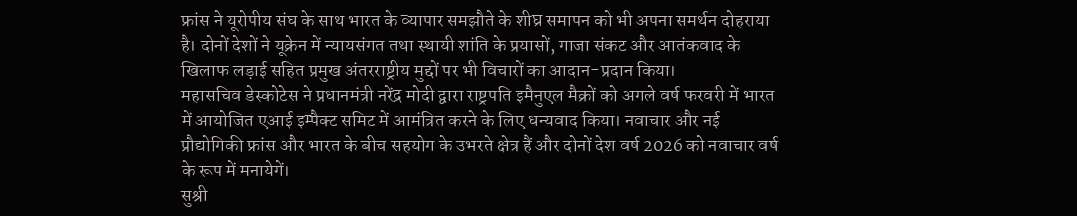फ्रांस ने यूरोपीय संघ के साथ भारत के व्यापार समझौते के शीघ्र समापन को भी अपना समर्थन दोहराया है। दोनों देशों ने यूक्रेन में न्यायसंगत तथा स्थायी शांति के प्रयासों, गाजा संकट और आतंकवाद के खिलाफ लड़ाई सहित प्रमुख अंतरराष्ट्रीय मुद्दों पर भी विचारों का आदान-प्रदान किया।
महासचिव डेस्कोटेस ने प्रधानमंत्री नरेंद्र मोदी द्वारा राष्ट्रपति इमैनुएल मैक्रों को अगले वर्ष फरवरी में भारत में आयोजित एआई इम्पैक्ट समिट में आमंत्रित करने के लिए धन्यवाद किया। नवाचार और नई प्रौद्योगिकी फ्रांस और भारत के बीच सहयोग के उभरते क्षेत्र हैं और दोनों देश वर्ष 2026 को नवाचार वर्ष के रूप में मनायेगें।
सुश्री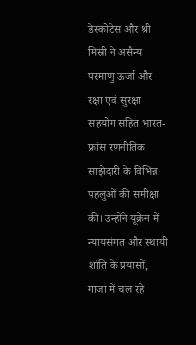डेस्कोटेस और श्री मिस्री ने असैन्य परमाणु ऊर्जा और रक्षा एवं सुरक्षा सहयोग सहित भारत-फ्रांस रणनीतिक साझेदारी के विभिन्न पहलुओं की समीक्षा की। उन्होंने यूक्रेन में न्यायसंगत और स्थायी शांति के प्रयासों, गाजा में चल रहे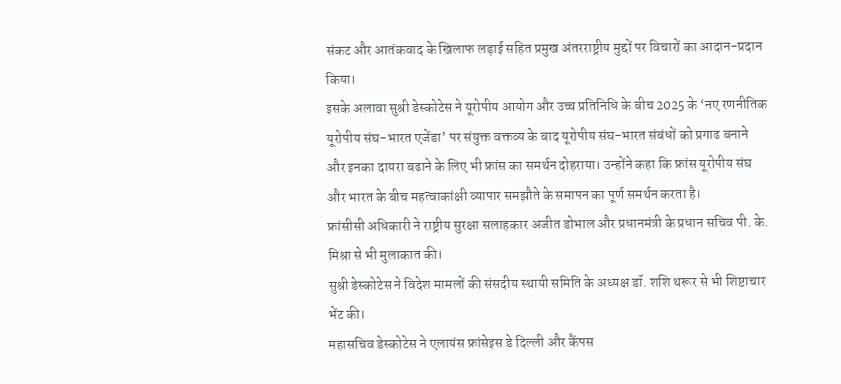संकट और आतंकवाद के खिलाफ लड़ाई सहित प्रमुख अंतरराष्ट्रीय मुद्दों पर विचारों का आदान-प्रदान किया।
इसके अलावा सुश्री डेस्कोटेस ने यूरोपीय आयोग और उच्च प्रतिनिधि के बीच 2025 के ‘नए रणनीतिक यूरोपीय संघ-भारत एजेंडा’ पर संयुक्त वक्तव्य के बाद यूरोपीय संघ-भारत संबंधों को प्रगाढ बनाने और इनका दायरा बढाने के लिए भी फ्रांस का समर्थन दोहराया। उन्होंने कहा कि फ्रांस यूरोपीय संघ और भारत के बीच महत्वाकांक्षी व्यापार समझौते के समापन का पूर्ण समर्थन करता है।
फ्रांसीसी अधिकारी ने राष्ट्रीय सुरक्षा सलाहकार अजीत डोभाल और प्रधानमंत्री के प्रधान सचिव पी. के. मिश्रा से भी मुलाकात की।
सुश्री डेस्कोटेस ने विदेश मामलों की संसदीय स्थायी समिति के अध्यक्ष डॉ. शशि थरूर से भी शिष्टाचार भेंट की।
महासचिव डेस्कोटेस ने एलायंस फ्रांसेइस डे दिल्ली और कैंपस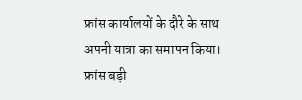फ्रांस कार्यालयों के दौरे के साथ अपनी यात्रा का समापन किया। फ्रांस बड़ी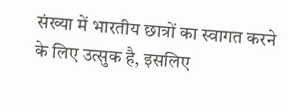संख्या में भारतीय छात्रों का स्वागत करने के लिए उत्सुक है, इसलिए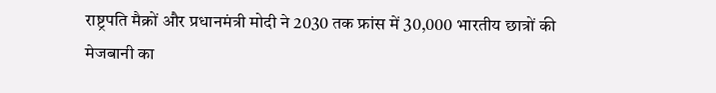राष्ट्रपति मैक्रों और प्रधानमंत्री मोदी ने 2030 तक फ्रांस में 30,000 भारतीय छात्रों की मेजबानी का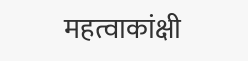महत्वाकांक्षी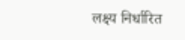लक्ष्य निर्धारित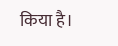किया है।